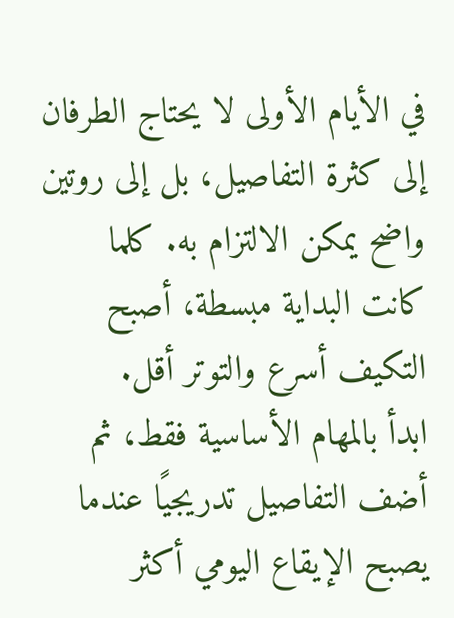في الأيام الأولى لا يحتاج الطرفان إلى كثرة التفاصيل، بل إلى روتين واضح يمكن الالتزام به. كلما كانت البداية مبسطة، أصبح التكيف أسرع والتوتر أقل.
ابدأ بالمهام الأساسية فقط، ثم أضف التفاصيل تدريجيًا عندما يصبح الإيقاع اليومي أكثر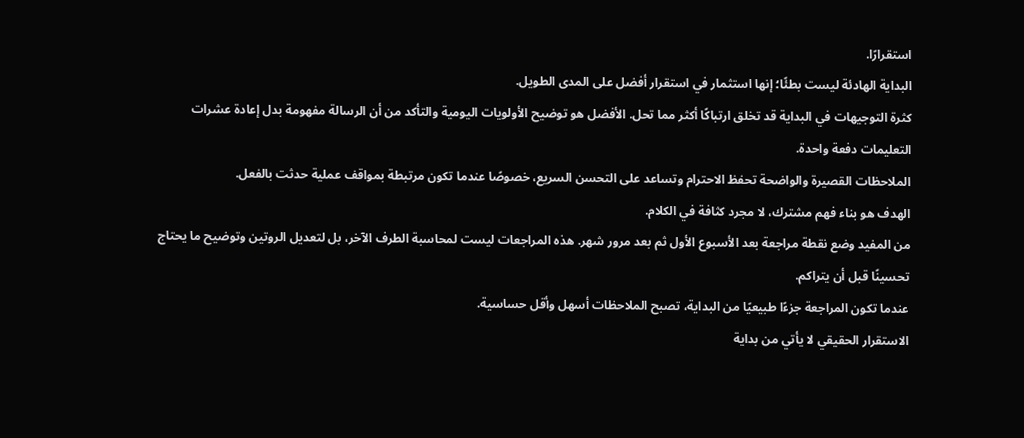استقرارًا.
البداية الهادئة ليست بطئًا؛ إنها استثمار في استقرار أفضل على المدى الطويل.
كثرة التوجيهات في البداية قد تخلق ارتباكًا أكثر مما تحل. الأفضل هو توضيح الأولويات اليومية والتأكد من أن الرسالة مفهومة بدل إعادة عشرات التعليمات دفعة واحدة.
الملاحظات القصيرة والواضحة تحفظ الاحترام وتساعد على التحسن السريع، خصوصًا عندما تكون مرتبطة بمواقف عملية حدثت بالفعل.
الهدف هو بناء فهم مشترك، لا مجرد كثافة في الكلام.
من المفيد وضع نقطة مراجعة بعد الأسبوع الأول ثم بعد مرور شهر. هذه المراجعات ليست لمحاسبة الطرف الآخر، بل لتعديل الروتين وتوضيح ما يحتاج تحسينًا قبل أن يتراكم.
عندما تكون المراجعة جزءًا طبيعيًا من البداية، تصبح الملاحظات أسهل وأقل حساسية.
الاستقرار الحقيقي لا يأتي من بداية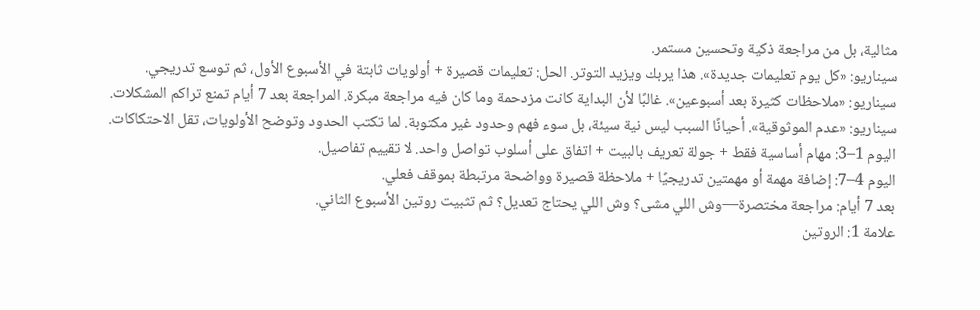مثالية، بل من مراجعة ذكية وتحسين مستمر.
سيناريو: «كل يوم تعليمات جديدة». هذا يربك ويزيد التوتر. الحل: تعليمات قصيرة + أولويات ثابتة في الأسبوع الأول، ثم توسع تدريجي.
سيناريو: «ملاحظات كثيرة بعد أسبوعين». غالبًا لأن البداية كانت مزدحمة وما كان فيه مراجعة مبكرة. المراجعة بعد 7 أيام تمنع تراكم المشكلات.
سيناريو: «عدم الموثوقية». أحيانًا السبب ليس نية سيئة، بل سوء فهم وحدود غير مكتوبة. لما تكتب الحدود وتوضح الأولويات، تقل الاحتكاكات.
اليوم 1–3: مهام أساسية فقط + جولة تعريف بالبيت + اتفاق على أسلوب تواصل واحد. لا تقييم تفاصيل.
اليوم 4–7: إضافة مهمة أو مهمتين تدريجيًا + ملاحظة قصيرة وواضحة مرتبطة بموقف فعلي.
بعد 7 أيام: مراجعة مختصرة—وش اللي مشى؟ وش اللي يحتاج تعديل؟ ثم تثبيت روتين الأسبوع الثاني.
علامة 1: الروتين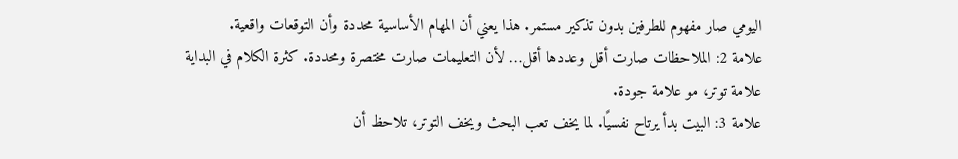اليومي صار مفهوم للطرفين بدون تذكير مستمر. هذا يعني أن المهام الأساسية محددة وأن التوقعات واقعية.
علامة 2: الملاحظات صارت أقل وعددها أقل… لأن التعليمات صارت مختصرة ومحددة. كثرة الكلام في البداية علامة توتر، مو علامة جودة.
علامة 3: البيت بدأ يرتاح نفسيًا. لما يخف تعب البحث ويخف التوتر، تلاحظ أن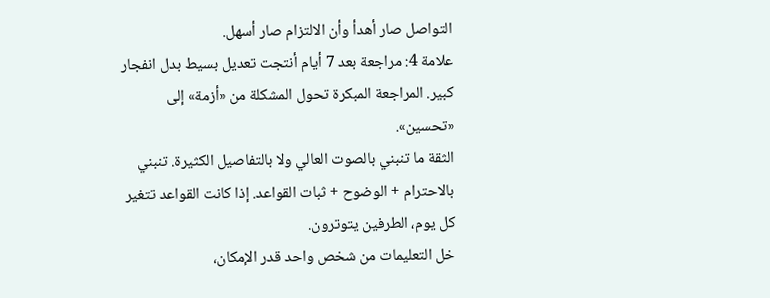التواصل صار أهدأ وأن الالتزام صار أسهل.
علامة 4: مراجعة بعد 7 أيام أنتجت تعديل بسيط بدل انفجار كبير. المراجعة المبكرة تحول المشكلة من «أزمة» إلى «تحسين».
الثقة ما تنبني بالصوت العالي ولا بالتفاصيل الكثيرة. تنبني بالاحترام + الوضوح + ثبات القواعد. إذا كانت القواعد تتغير كل يوم، الطرفين يتوترون.
خل التعليمات من شخص واحد قدر الإمكان،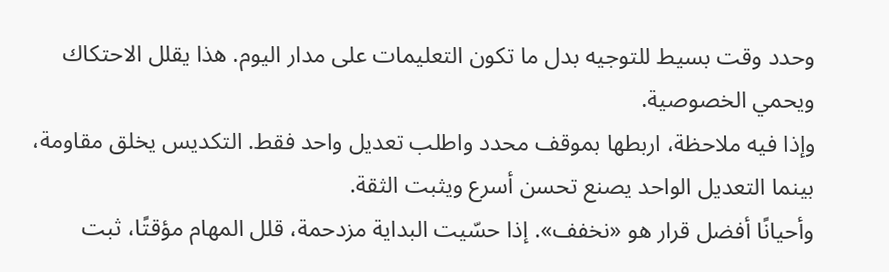وحدد وقت بسيط للتوجيه بدل ما تكون التعليمات على مدار اليوم. هذا يقلل الاحتكاك ويحمي الخصوصية.
وإذا فيه ملاحظة، اربطها بموقف محدد واطلب تعديل واحد فقط. التكديس يخلق مقاومة، بينما التعديل الواحد يصنع تحسن أسرع ويثبت الثقة.
وأحيانًا أفضل قرار هو «نخفف». إذا حسّيت البداية مزدحمة، قلل المهام مؤقتًا، ثبت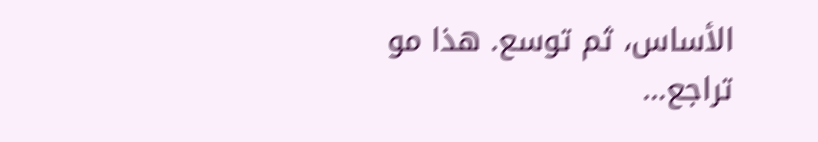الأساس، ثم توسع. هذا مو تراجع…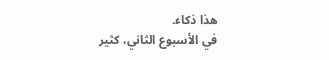هذا ذكاء.
في الأسبوع الثاني، كثير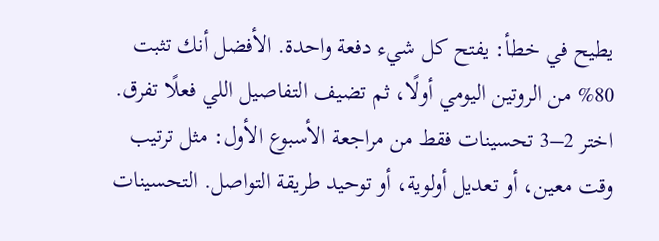يطيح في خطأ: يفتح كل شيء دفعة واحدة. الأفضل أنك تثبت 80% من الروتين اليومي أولًا، ثم تضيف التفاصيل اللي فعلًا تفرق.
اختر 2–3 تحسينات فقط من مراجعة الأسبوع الأول: مثل ترتيب وقت معين، أو تعديل أولوية، أو توحيد طريقة التواصل. التحسينات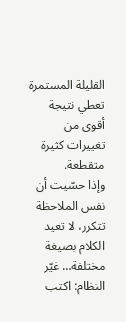القليلة المستمرة تعطي نتيجة أقوى من تغييرات كثيرة متقطعة.
وإذا حسّيت أن نفس الملاحظة تتكرر، لا تعيد الكلام بصيغة مختلفة… غيّر النظام: اكتب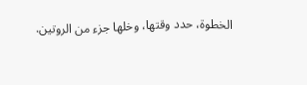الخطوة، حدد وقتها، وخلها جزء من الروتين.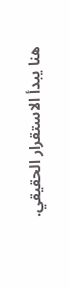هنا يبدأ الاستقرار الحقيقي.